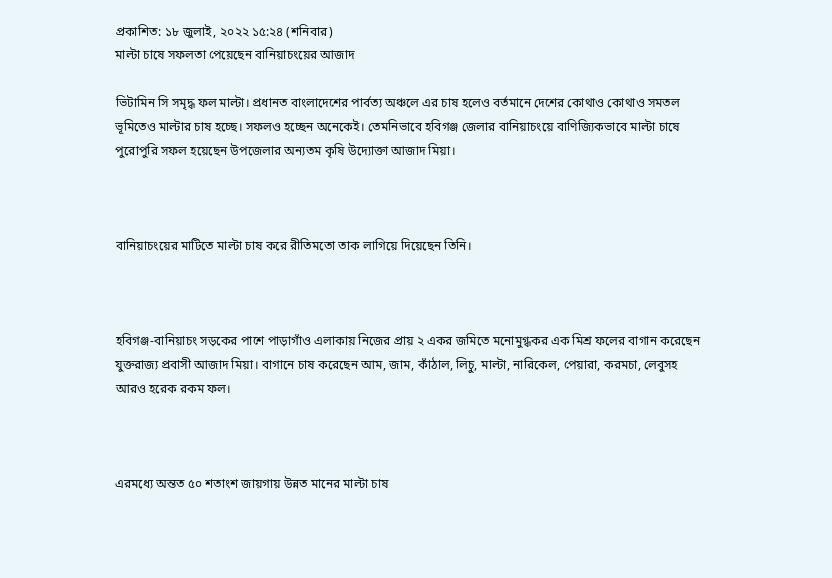প্রকাশিত: ১৮ জুলাই, ২০২২ ১৫:২৪ (শনিবার)
মাল্টা চাষে সফলতা পেয়েছেন বানিয়াচংয়ের আজাদ

ভিটামিন সি সমৃদ্ধ ফল মাল্টা। প্রধানত বাংলাদেশের পার্বত্য অঞ্চলে এর চাষ হলেও বর্তমানে দেশের কোথাও কোথাও সমতল ভূমিতেও মাল্টার চাষ হচ্ছে। সফলও হচ্ছেন অনেকেই। তেমনিভাবে হবিগঞ্জ জেলার বানিয়াচংয়ে বাণিজ্যিকভাবে মাল্টা চাষে পুরোপুরি সফল হয়েছেন উপজেলার অন্যতম কৃষি উদ্যোক্তা আজাদ মিয়া।



বানিয়াচংয়ের মাটিতে মাল্টা চাষ করে রীতিমতো তাক লাগিয়ে দিয়েছেন তিনি।



হবিগঞ্জ-বানিয়াচং সড়কের পাশে পাড়াগাঁও এলাকায় নিজের প্রায় ২ একর জমিতে মনোমুগ্ধকর এক মিশ্র ফলের বাগান করেছেন যুক্তরাজ্য প্রবাসী আজাদ মিয়া। বাগানে চাষ করেছেন আম, জাম, কাঁঠাল, লিচু, মাল্টা, নারিকেল, পেয়ারা, করমচা, লেবুসহ আরও হরেক রকম ফল।



এরমধ্যে অন্তত ৫০ শতাংশ জায়গায় উন্নত মানের মাল্টা চাষ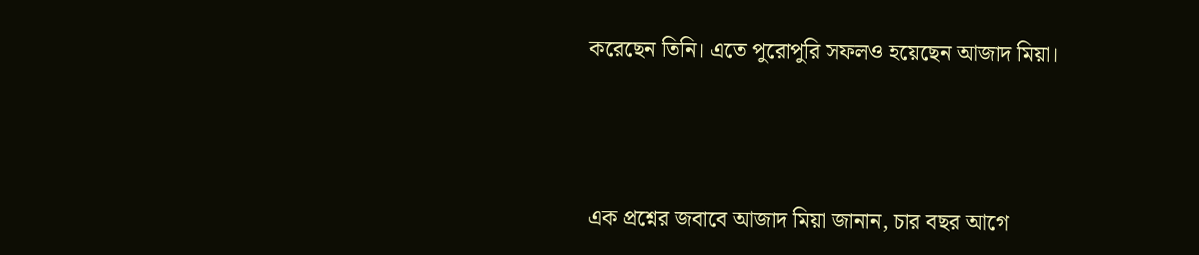করেছেন তিনি। এতে পুরোপুরি সফলও হয়েছেন আজাদ মিয়া।



এক প্রশ্নের জবাবে আজাদ মিয়া জানান, চার বছর আগে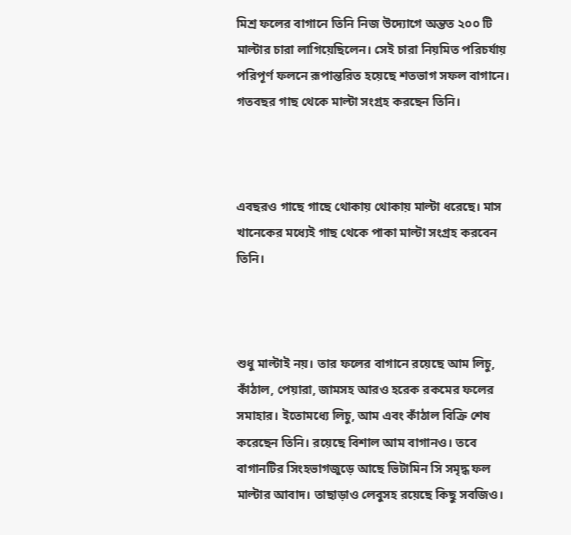মিশ্র ফলের বাগানে তিনি নিজ উদ্যোগে অন্তত ২০০ টি মাল্টার চারা লাগিয়েছিলেন। সেই চারা নিয়মিত পরিচর্যায় পরিপূর্ণ ফলনে রূপান্তরিত হয়েছে শতভাগ সফল বাগানে। গতবছর গাছ থেকে মাল্টা সংগ্রহ করছেন তিনি।



এবছরও গাছে গাছে থোকায় থোকায় মাল্টা ধরেছে। মাস খানেকের মধ্যেই গাছ থেকে পাকা মাল্টা সংগ্রহ করবেন তিনি।



শুধু মাল্টাই নয়। তার ফলের বাগানে রয়েছে আম লিচু, কাঁঠাল, পেয়ারা, জামসহ আরও হরেক রকমের ফলের সমাহার। ইতোমধ্যে লিচু, আম এবং কাঁঠাল বিক্রি শেষ করেছেন তিনি। রয়েছে বিশাল আম বাগানও। তবে বাগানটির সিংহভাগজুড়ে আছে ভিটামিন সি সমৃদ্ধ ফল মাল্টার আবাদ। তাছাড়াও লেবুসহ রয়েছে কিছু সবজিও।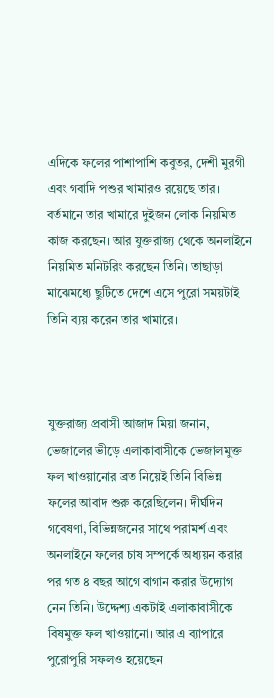এদিকে ফলের পাশাপাশি কবুতর, দেশী মুরগী এবং গবাদি পশুর খামারও রয়েছে তার। বর্তমানে তার খামারে দুইজন লোক নিয়মিত কাজ করছেন। আর যুক্তরাজ্য থেকে অনলাইনে নিয়মিত মনিটরিং করছেন তিনি। তাছাড়া মাঝেমধ্যে ছুটিতে দেশে এসে পুরো সময়টাই তিনি ব্যয় করেন তার খামারে।



যুক্তরাজ্য প্রবাসী আজাদ মিয়া জনান, ভেজালের ভীড়ে এলাকাবাসীকে ভেজালমুক্ত ফল খাওয়ানোর ব্রত নিয়েই তিনি বিভিন্ন ফলের আবাদ শুরু করেছিলেন। দীর্ঘদিন গবেষণা, বিভিন্নজনের সাথে পরামর্শ এবং অনলাইনে ফলের চাষ সম্পর্কে অধ্যয়ন করার পর গত ৪ বছর আগে বাগান করার উদ্যোগ নেন তিনি। উদ্দেশ্য একটাই এলাকাবাসীকে বিষমুক্ত ফল খাওয়ানো। আর এ ব্যাপারে পুরোপুরি সফলও হয়েছেন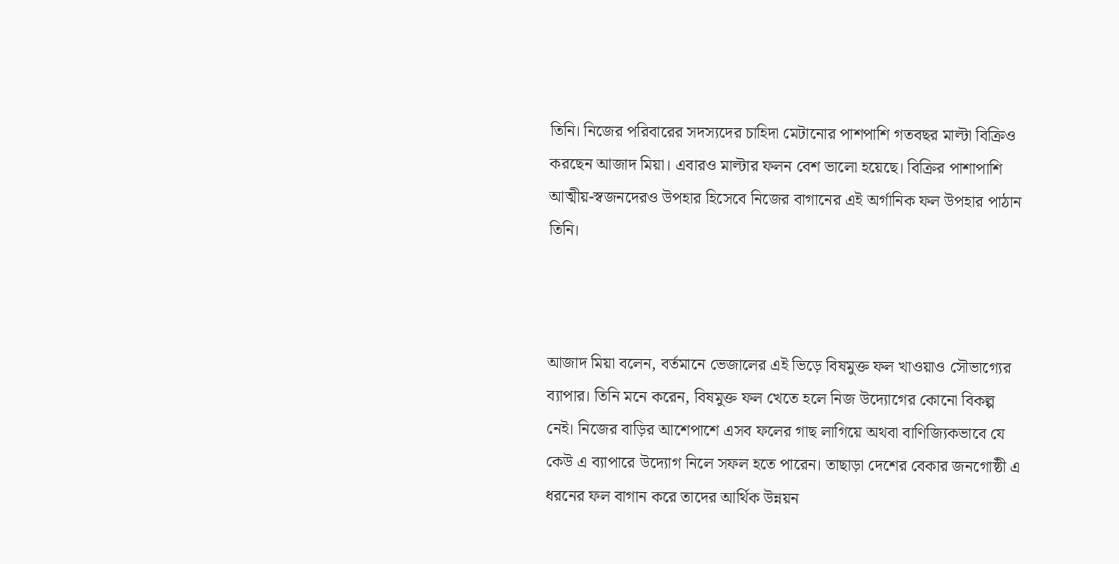তিনি। নিজের পরিবারের সদস্যদের চাহিদা মেটানোর পাশপাশি গতবছর মাল্টা বিক্রিও করছেন আজাদ মিয়া। এবারও মাল্টার ফলন বেশ ভালো হয়েছে। বিক্রির পাশাপাশি আত্মীয়-স্বজনদেরও উপহার হিসেবে নিজের বাগানের এই অর্গানিক ফল উপহার পাঠান তিনি।



আজাদ মিয়া বলেন, বর্তমানে ভেজালের এই ভিড়ে বিষমুক্ত ফল খাওয়াও সৌভাগ্যের ব্যাপার। তিনি মনে করেন, বিষমুক্ত ফল খেতে হলে নিজ উদ্যোগের কোনো বিকল্প নেই। নিজের বাড়ির আশেপাশে এসব ফলের গাছ লাগিয়ে অথবা বাণিজ্যিকভাবে যে কেউ এ ব্যাপারে উদ্যোগ নিলে সফল হতে পারেন। তাছাড়া দেশের বেকার জনগোষ্ঠী এ ধরনের ফল বাগান করে তাদের আর্থিক উন্নয়ন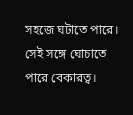সহজে ঘটাতে পারে। সেই সঙ্গে ঘোচাতে পারে বেকারত্ব।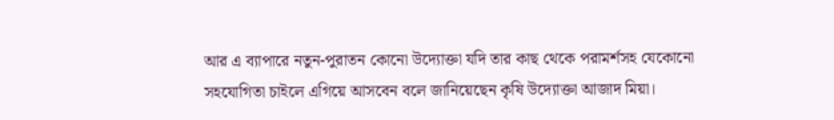আর এ ব্যাপারে নতুন-পুরাতন কোনো উদ্যোক্তা যদি তার কাছ থেকে পরামর্শসহ যেকোনো সহযোগিতা চাইলে এগিয়ে আসবেন বলে জানিয়েছেন কৃষি উদ্যোক্তা আজাদ মিয়া।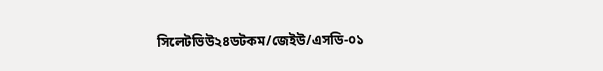সিলেটভিউ২৪ডটকম/জেইউ/এসডি-০১